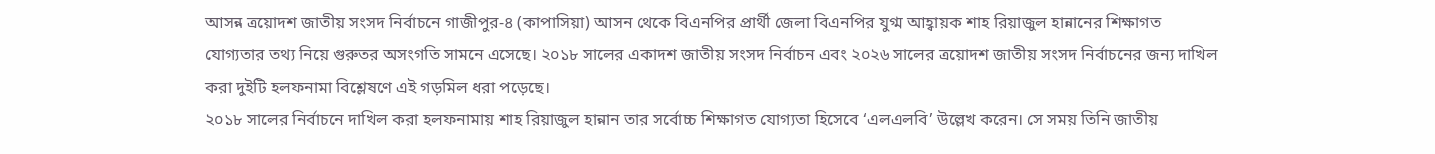আসন্ন ত্রয়োদশ জাতীয় সংসদ নির্বাচনে গাজীপুর-৪ (কাপাসিয়া) আসন থেকে বিএনপির প্রার্থী জেলা বিএনপির যুগ্ম আহ্বায়ক শাহ রিয়াজুল হান্নানের শিক্ষাগত যোগ্যতার তথ্য নিয়ে গুরুতর অসংগতি সামনে এসেছে। ২০১৮ সালের একাদশ জাতীয় সংসদ নির্বাচন এবং ২০২৬ সালের ত্রয়োদশ জাতীয় সংসদ নির্বাচনের জন্য দাখিল করা দুইটি হলফনামা বিশ্লেষণে এই গড়মিল ধরা পড়েছে।
২০১৮ সালের নির্বাচনে দাখিল করা হলফনামায় শাহ রিয়াজুল হান্নান তার সর্বোচ্চ শিক্ষাগত যোগ্যতা হিসেবে ‘এলএলবি’ উল্লেখ করেন। সে সময় তিনি জাতীয়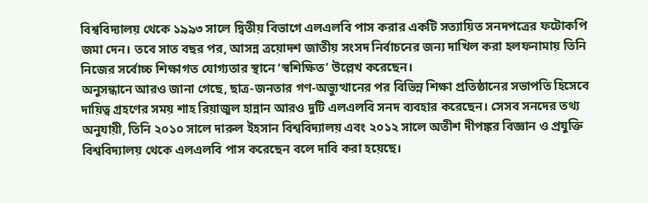বিশ্ববিদ্যালয় থেকে ১৯৯৩ সালে দ্বিতীয় বিভাগে এলএলবি পাস করার একটি সত্যায়িত সনদপত্রের ফটোকপি জমা দেন। তবে সাত বছর পর, আসন্ন ত্রয়োদশ জাতীয় সংসদ নির্বাচনের জন্য দাখিল করা হলফনামায় তিনি নিজের সর্বোচ্চ শিক্ষাগত যোগ্যতার স্থানে ‘স্বশিক্ষিত’ উল্লেখ করেছেন।
অনুসন্ধানে আরও জানা গেছে, ছাত্র-জনতার গণ-অভ্যুত্থানের পর বিভিন্ন শিক্ষা প্রতিষ্ঠানের সভাপতি হিসেবে দায়িত্ব গ্রহণের সময় শাহ রিয়াজুল হান্নান আরও দুটি এলএলবি সনদ ব্যবহার করেছেন। সেসব সনদের তথ্য অনুযায়ী, তিনি ২০১০ সালে দারুল ইহসান বিশ্ববিদ্যালয় এবং ২০১২ সালে অতীশ দীপঙ্কর বিজ্ঞান ও প্রযুক্তি বিশ্ববিদ্যালয় থেকে এলএলবি পাস করেছেন বলে দাবি করা হয়েছে।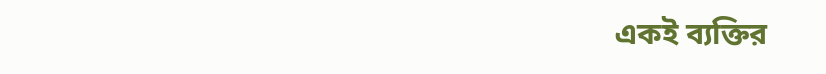একই ব্যক্তির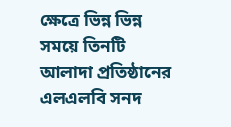ক্ষেত্রে ভিন্ন ভিন্ন সময়ে তিনটি আলাদা প্রতিষ্ঠানের এলএলবি সনদ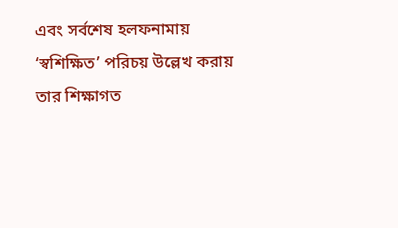এবং সর্বশেষ হলফনামায় ‘স্বশিক্ষিত’ পরিচয় উল্লেখ করায় তার শিক্ষাগত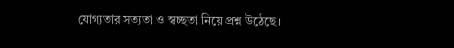যোগ্যতার সত্যতা ও স্বচ্ছতা নিয়ে প্রশ্ন উঠেছে।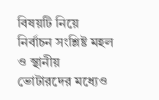বিষয়টি নিয়ে নির্বাচন সংশ্লিষ্ট মহল ও স্থানীয় ভোটারদের মধ্যেও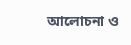আলোচনা ও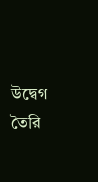উদ্বেগ তৈরি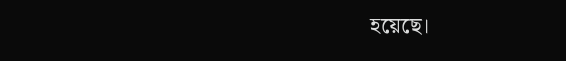হয়েছে।